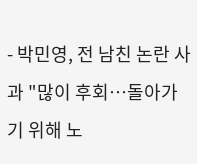- 박민영, 전 남친 논란 사과 "많이 후회…돌아가기 위해 노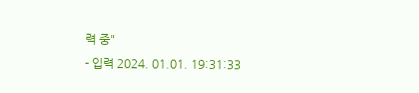력 중"
- 입력 2024. 01.01. 19:31:33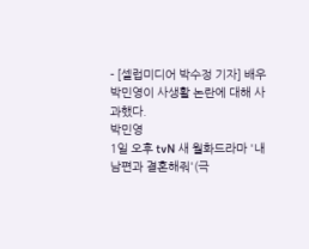- [셀럽미디어 박수정 기자] 배우 박민영이 사생활 논란에 대해 사과했다.
박민영
1일 오후 tvN 새 월화드라마 '내 남편과 결혼해줘'(극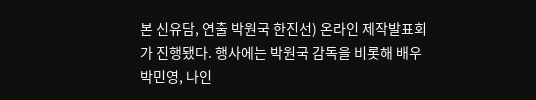본 신유담, 연출 박원국 한진선) 온라인 제작발표회가 진행됐다. 행사에는 박원국 감독을 비롯해 배우 박민영, 나인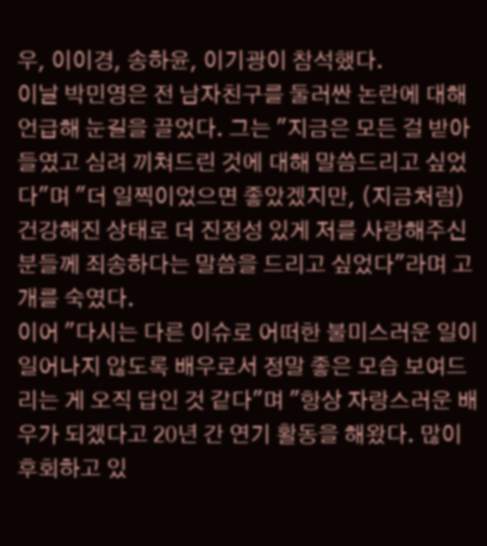우, 이이경, 송하윤, 이기광이 참석했다.
이날 박민영은 전 남자친구를 둘러싼 논란에 대해 언급해 눈길을 끌었다. 그는 "지금은 모든 걸 받아들였고 심려 끼쳐드린 것에 대해 말씀드리고 싶었다"며 "더 일찍이었으면 좋았겠지만, (지금처럼) 건강해진 상태로 더 진정성 있게 저를 사랑해주신 분들께 죄송하다는 말씀을 드리고 싶었다"라며 고개를 숙였다.
이어 "다시는 다른 이슈로 어떠한 불미스러운 일이 일어나지 않도록 배우로서 정말 좋은 모습 보여드리는 게 오직 답인 것 같다"며 "항상 자랑스러운 배우가 되겠다고 20년 간 연기 활동을 해왔다. 많이 후회하고 있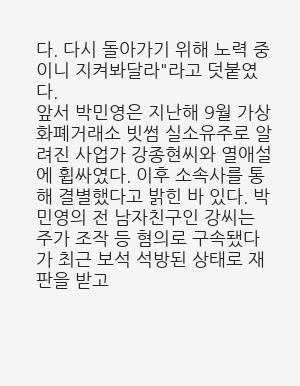다. 다시 돌아가기 위해 노력 중이니 지켜봐달라"라고 덧붙였다.
앞서 박민영은 지난해 9월 가상화폐거래소 빗썸 실소유주로 알려진 사업가 강종현씨와 열애설에 휩싸였다. 이후 소속사를 통해 결별했다고 밝힌 바 있다. 박민영의 전 남자친구인 강씨는 주가 조작 등 혐의로 구속됐다가 최근 보석 석방된 상태로 재판을 받고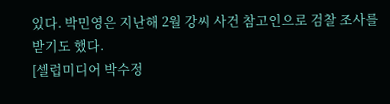있다. 박민영은 지난해 2월 강씨 사건 참고인으로 검찰 조사를 받기도 했다.
[셀럽미디어 박수정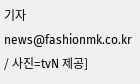기자 news@fashionmk.co.kr / 사진=tvN 제공]